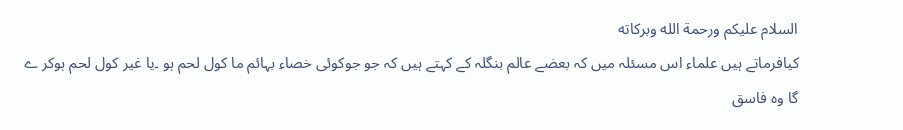السلام عليكم ورحمة الله وبركاته
کیافرماتے ہیں علماء اس مسئلہ میں کہ بعضے عالم بنگلہ کے کہتے ہیں کہ جو جوکوئی خصاء بہائم ما کول لحم ہو ۔یا غیر کول لحم ہوکر ے گا وہ فاسق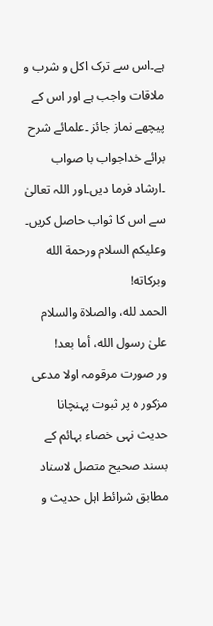ہے۔اس سے ترک اکل و شرب و ملاقات واجب ہے اور اس کے پیچھے نماز جائز ۔علمائے شرح برائے خداجواب با صواب ۔ارشاد فرما دیں۔اور اللہ تعالیٰ سے اس کا ثواب حاصل کریں۔
وعلیکم السلام ورحمة الله وبرکاته!
الحمد لله، والصلاة والسلام علىٰ رسول الله، أما بعد!
ور صورت مرقومہ اولا مدعی مزکور ہ پر ثبوت پہنچانا حدیث نہی خصاء بہائم کے بسند صحیح متصل لاسناد مطابق شرائط اہل حدیث و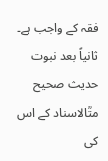فقہ کے واجب ہے۔
ثانیاً بعد نبوت حدیث صحیح متؒالاسناد کے اس کی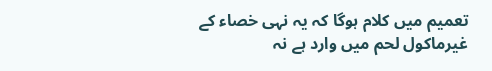تعمیم میں کلام ہوگا کہ یہ نہی خصاء کے غیرماکول لحم میں وارد ہے نہ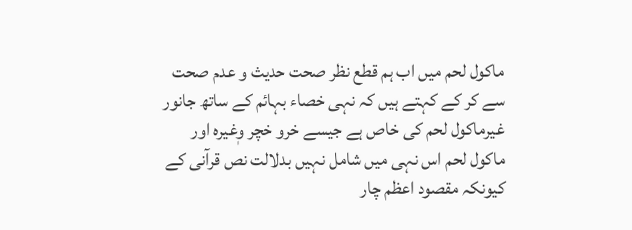ماکول لحم میں اب ہم قطع نظر صحت حدیث و عدم صحت سے کر کے کہتے ہیں کہ نہی خصاء بہائم کے ساتھ جانور غیرماکول لحم کی خاص ہے جیسے خرو خچر وٖغیرہ اور ماکول لحم اس نہی میں شامل نہیں بدلالت نص قرآنی کے کیونکہ مقصود اعظم چار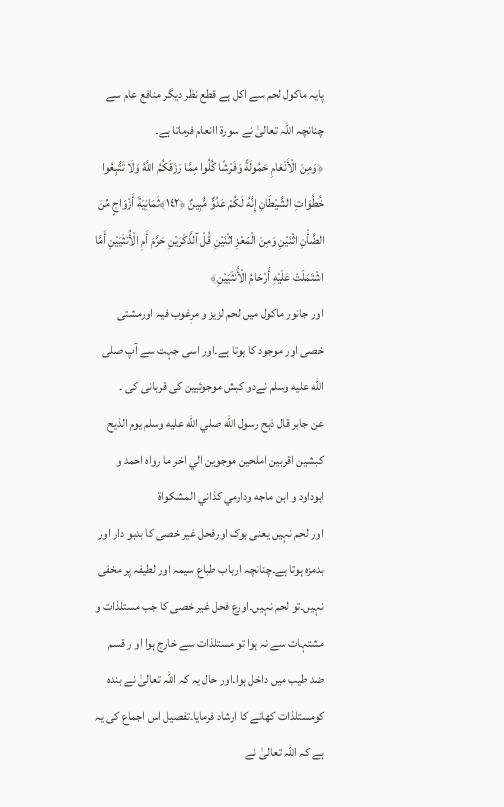پایہ ماکول لحم سے اکل ہے قطع نظر دیگر منافع عام سے چنانچہ اللہ تعالیٰ نے سورۃ اانعام فرماتا ہے۔
﴿وَمِنَ الْأَنْعَامِ حَمُولَةً وَفَرْشًا كُلُوا مِمَّا رَزَقَكُمُ اللَّهُ وَلَا تَتَّبِعُوا خُطُوَاتِ الشَّيْطَانِ إِنَّهُ لَكُمْ عَدُوٌّ مُّبِينٌ ﴿١٤٢﴾ثَمَانِيَةَ أَزْوَاجٍ مِّنَ الضَّأْنِ اثْنَيْنِ وَمِنَ الْمَعْزِ اثْنَيْنِ قُلْ آلذَّكَرَيْنِ حَرَّمَ أَمِ الْأُنثَيَيْنِ أَمَّا اشْتَمَلَتْ عَلَيْهِ أَرْحَامُ الْأُنثَيَيْنِ﴾
اور جانور ماکول میں لحم لزیز و مرٖغوب فیہ اورمشتی خصی اور موجود کا ہوتا ہے۔اور اسی جہت سے آپ صلى الله عليه وسلم نےدو کبش موجوئیین کی قربانی کی ۔
عن جابر قال ذبح رسول الله صلي الله عليه وسلم يوم الذيح كبشين اقربين املحين موجوين الي اخر ما رواه احمد و ابوداود و ابن ماجه ودارمي كذاني المشكواة
اور لحم نہیں یعنی بوک اورفحل غیر خصی کا بدبو دار اور بدمزہ ہوتا ہے۔چنانچہ ارباب طباع سیمہ اور لطیفہ پر مخفی نہیں۔تو لحم نہیں۔اورع فحل غیر خصی کا جب مستلذات و مشتہات سے نہ ہوا تو مستلذات سے خارج ہوا او ر قسم ضد طیب میں داخل ہوا۔اور حال یہ کہ اللہ تعالیٰ نے بندہ کومستلذات کھانے کا ارشاد فرمایا۔تفصیل اس اجماع کی یہ ہے کہ اللہ تعالیٰ نے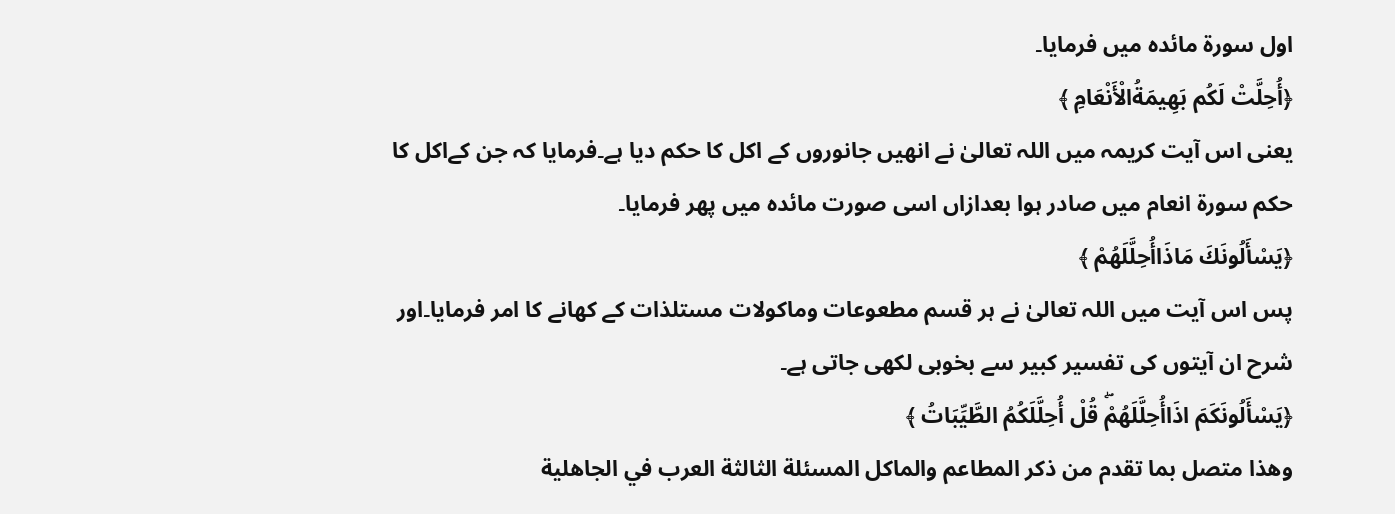اول سورۃ مائدہ میں فرمایا۔
﴿أُحِلَّتْ لَكُم بَهِيمَةُالْأَنْعَامِ ﴾
یعنی اس آیت کریمہ میں اللہ تعالیٰ نے انھیں جانوروں کے اکل کا حکم دیا ہے۔فرمایا کہ جن کےاکل کا حکم سورۃ انعام میں صادر ہوا بعدازاں اسی صورت مائدہ میں پھر فرمایا۔
﴿يَسْأَلُونَكَ مَاذَاأُحِلَّلَهُمْ ﴾
پس اس آیت میں اللہ تعالیٰ نے ہر قسم مطعوعات وماکولات مستلذات کے کھانے کا امر فرمایا۔اور شرح ان آیتوں کی تفسیر کبیر سے بخوبی لکھی جاتی ہے۔
﴿يَسْأَلُونَكَمَ اذَاأُحِلَّلَهُمْۖ قُلْ أُحِلَّلَكُمُ الطَّيِّبَاتُ ﴾
وهذا متصل بما تقدم من ذكر المطاعم والماكل المسئلة الثالثة العرب في الجاهلية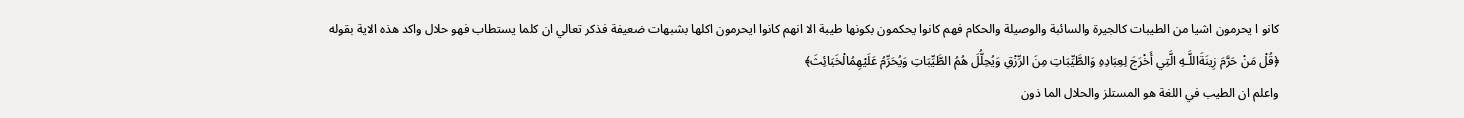كانو ا يحرمون اشيا من الطيبات كالجيرة والسائبة والوصيلة والحكام فهم كانوا يحكمون بكونها طيبة الا انهم كانوا ايحرمون اكلها بشبهات ضعيفة فذكر تعالي ان كلما يستطاب فهو حلال واكد هذه الاية بقوله
﴿قُلْ مَنْ حَرَّمَ زِينَةَاللَّـهِ الَّتِي أَخْرَجَ لِعِبَادِهِ وَالطَّيِّبَاتِ مِنَ الرِّزْقِ وَيُحِلُّلَ هُمُ الطَّيِّبَاتِ وَيُحَرِّمُ عَلَيْهِمُالْخَبَائِثَ﴾
واعلم ان الطيب في اللغة هو المستلز والحلال الما ذون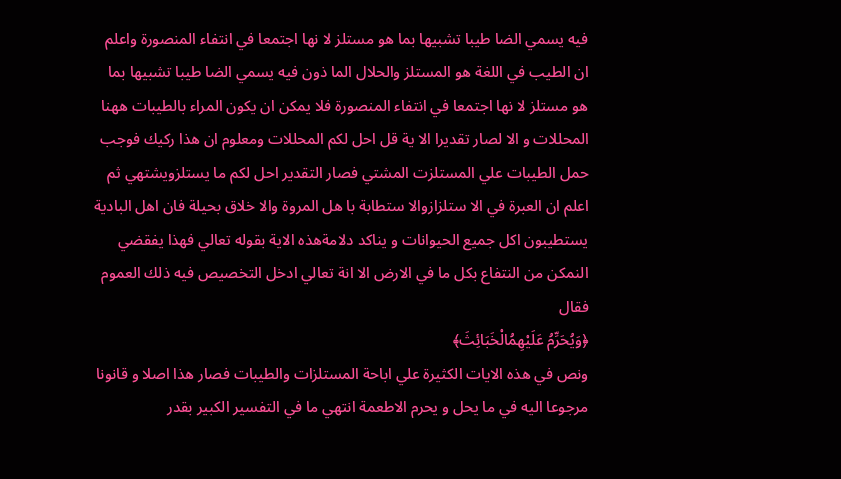فيه يسمي الضا طيبا تشبيها بما هو مستلز لا نها اجتمعا في انتفاء المنصورة واعلم ان الطيب في اللغة هو المستلز والحلال الما ذون فيه يسمي الضا طيبا تشبيها بما هو مستلز لا نها اجتمعا في انتفاء المنصورة فلا يمكن ان يكون المراء بالطيبات ههنا المحللات و الا لصار تقديرا الا ية قل احل لكم المحللات ومعلوم ان هذا ركيك فوجب حمل الطيبات علي المستلزت المشتي فصار التقدير احل لكم ما يستلزويشتهي ثم اعلم ان العبرة في الا ستلزازوالا ستطابة با هل المروة والا خلاق بحيلة فان اهل البادية يستطيبون اكل جميع الحيوانات و يناكد دلامةهذه الاية بقوله تعالي فهذا يفقضي النمكن من النتفاع بكل ما في الارض الا انة تعالي ادخل التخصيص فيه ذلك العموم فقال
﴿وَيُحَرِّمُ عَلَيْهِمُالْخَبَائِثَ﴾
ونص في هذه الايات الكثيرة علي اباحة المستلزات والطيبات فصار هذا اصلا و قانونا مرجوعا اليه في ما يحل و يحرم الاطعمة انتهي ما في التفسير الكبير بقدر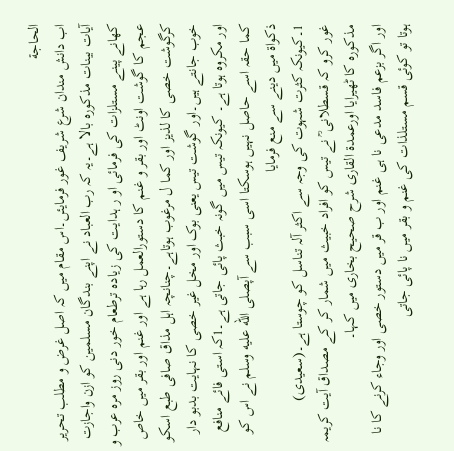الحاجة
اب دانش مندان شرع شریف غور فرمایئں۔اس مقام میں کہ اصل غرض و مطلب تحریر آیات بینات مذکورہ بالا ہے۔یہ کہ رب العباد نے اپنے بندگان مسلمین کو ازن واجازت کھانے پینے مستلزات کی فرمائی او ر ہدایت کی زیادہ ترطعام خور دنی روز مرہ عرب و عجم کا گوشت اونٹ اور بقر و غنم کا دستورالعمل رہا ہے اور غنم اور بقر میں خاص کرگوشت خصی کا لذیز اور کما ل مرغوب ہوتاہے۔چنانچہ اہل مذاق صافی طبع اسکو خوب جانتے ہیں۔اور گوشت تیس یعنی بوک اور مخل غیر خصی کا نہایت بدبو دار اور مکروہ ہوتا ہے۔ کیونکہ تیس میں گونہ خبث پائی جاتی ہے۔1کہ استی فائے منافع کما حقہ اسے حاصل نہیں ہوسکتا اسی سبب سے آپصلى الله عليه وسلم نے اس کو ذکواۃ میں دینے سے منع فرمایا
1۔کیونکہ کثرت شہوت کی وجہ سے اکثر آلہ تناسل کو چوستا ہے۔(سعیدی)
غور کرو کہ قسطلانی ؒ نے تیس کو افراد خبیث میں شمار کر کے مصداق آیت کریمہ مذکورہ کا ٹھیرایا اورعمدۃ القاری شرح صحیح بخاری میں کہا۔
اور اگر بزعم فاسد مدعی نا ہی غنم اور ب قر میں دستور خصی اور وجاء کرنے کا نا ہوتا تو کوئی قسم مستلذات کی غنم و بقر میں نا پائی جاتی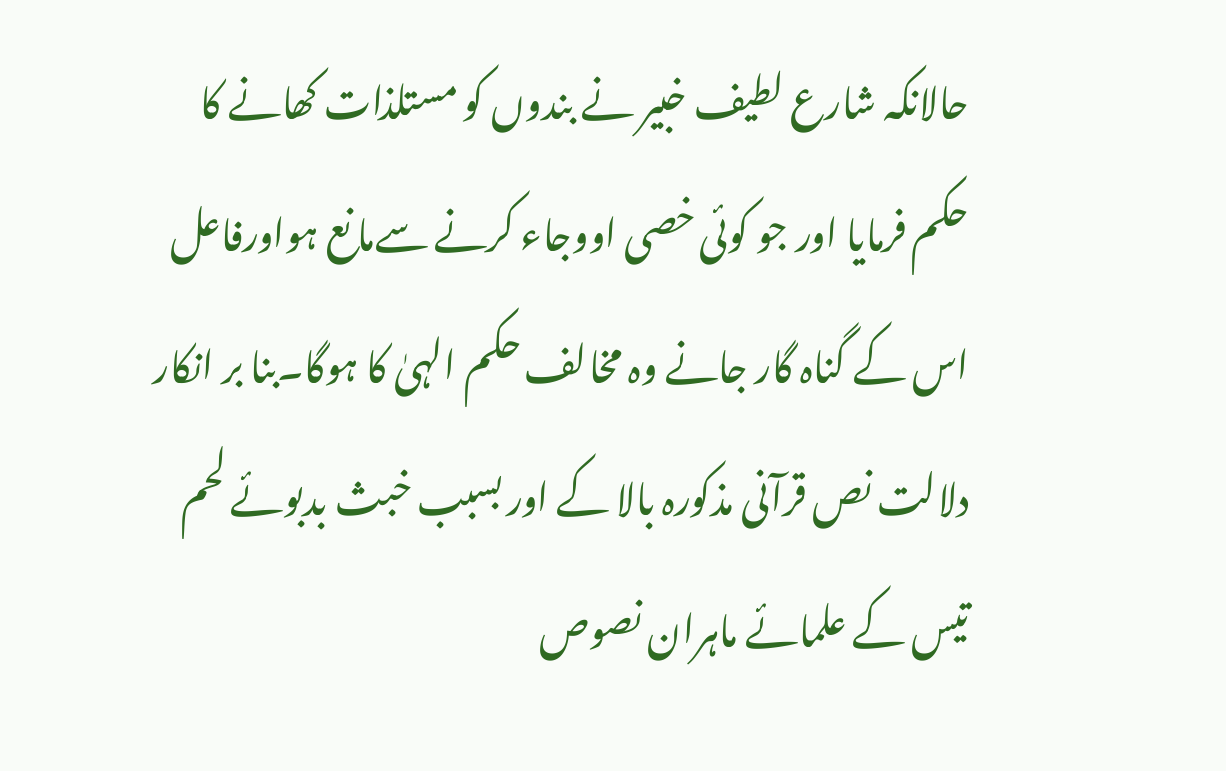حالانکہ شارع لطیف خبیر نے بندوں کو مستلذات کھانے کا حکم فرمایا اور جو کوئی خصی اووجاء کرنے سےمانع ہواورفاعل اس کے گناہ گار جانے وہ مخالف حکم الہیٰ کا ہوگا۔بنا بر انکار دلالت نص قرآنی مذکورہ بالا کے اور بسبب خبث بدبوئے لحم تیس کے علمائے ماہران نصوص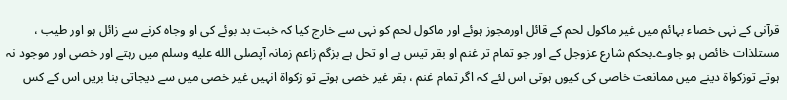قرآنی کے نہی خصاء بہائم میں غیر ماکول لحم کے قائل اورمجوز ہوئے اور ماکول لحم کو نہی سے خارج کیا کہ خبت بد بوئے کی او وجاہ کرنے سے زائل ہو اور طیب ، مستلذات خائص ہو جاوے۔بحکم شارع عزوجل کے اور جو تمام تر غنم او بقر تیس ہے او تحل ہے بزگم زاعم زمانہ آپصلى الله عليه وسلم میں رہتے اور خصی اور موجود نہ ہوتے توزکواۃ دینے میں ممانعت خاصی کی کیوں ہوتی اس لئے کہ اگر تمام غنم ، بقر غیر خصی ہوتے تو زکواۃ انہیں غیر خصی میں سے دیجاتی بنا بریں اس کے کس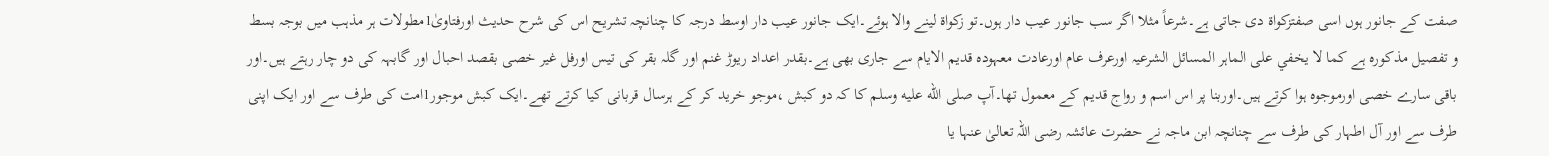صفت کے جانور ہوں اسی صفتزکواۃ دی جاتی ہے۔شرعاً مثلا اگر سب جانور عیب دار ہوں۔تو زکواۃ لینے والا ہوئے۔ایک جانور عیب دار اوسط درجہ کا چنانچہ تشریح اس کی شرح حدیث اورفتاویٰ1مطولات ہر مذہب میں بوجہ بسط و تفصیل مذکورہ ہے کما لا يخفي علی الماہر المسائل الشرعیہ اورعرف عام اورعادت معہودہ قدیم الایام سے جاری بھی ہے۔بقدر اعداد ریوڑ غنم اور گلہ بقر کی تیس اورفل غیر خصی بقصد احبال اور گابہہ کی دو چار رہتے ہیں۔اور باقی سارے خصی اورموجوہ ہوا کرتے ہیں۔اوربنا پر اس اسم و رواج قدیم کے معمول تھا۔آپ صلى الله عليه وسلم کا کہ دو کبش ،موجو خرید کر کے ہرسال قربانی کیا کرتے تھے۔ایک کبش موجور1امت کی طرف سے اور ایک اپنی طرف سے اور آل اطہار کی طرف سے چنانچہ ابن ماجہ نے حضرت عائشہ رضی اللہ تعالیٰ عنہا یا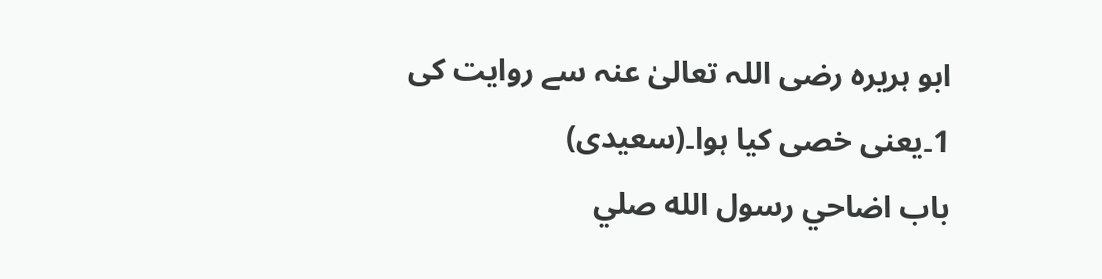ابو ہریرہ رضی اللہ تعالیٰ عنہ سے روایت کی
1۔یعنی خصی کیا ہوا۔(سعیدی)
باب اضاحي رسول الله صلي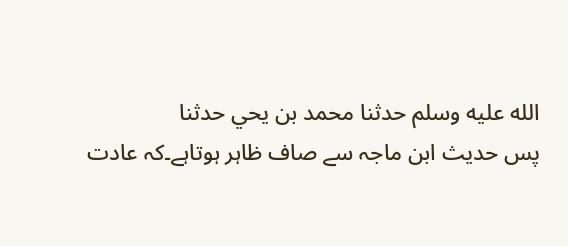الله عليه وسلم حدثنا محمد بن يحي حدثنا
پس حدیث ابن ماجہ سے صاف ظاہر ہوتاہے۔کہ عادت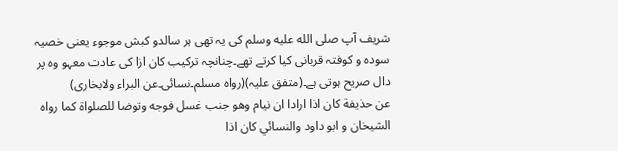شریف آپ صلى الله عليه وسلم کی یہ تھی ہر سالدو کبش موجوء یعنی خصیہ سودہ و کوفتہ قربانی کیا کرتے تھے۔چنانچہ ترکیب کان ازا کی عادت معہو وہ پر دال صریح ہوتی ہے۔(متفق علیہ)(رواہ مسلم۔نسائی۔عن البراء ولابخاری)
عن حذيفة كان اذا ارادا ان نيام وهو جنب غسل فوجه وتوضا للصلواة كما رواه الشيخان و ابو داود والنسائي كان اذا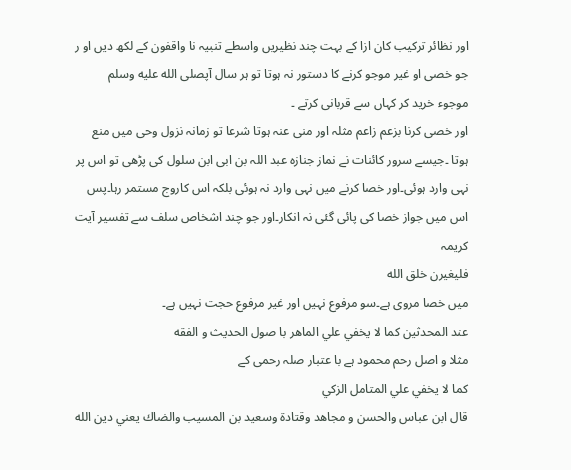اور نظائر ترکیب کان ازا کے بہت چند نظیریں واسطے تنبیہ نا واقفون کے لکھ دیں او ر جو خصی او غیر موجو کرنے کا دستور نہ ہوتا تو ہر سال آپصلى الله عليه وسلم موجوء خرید کر کہاں سے قربانی کرتے ۔
اور خصی کرنا بزعم زاعم مثلہ اور منی عنہ ہوتا شرعا تو زمانہ نزول وحی میں منع ہوتا ۔جیسے سرور کائنات نے نماز جنازہ عبد اللہ بن ابی ابن سلول کی پڑھی تو اس پر نہی وارد ہوئی۔اور خصا کرنے میں نہی وارد نہ ہوئی بلکہ اس کاروج مستمر رہا۔پس اس میں جواز خصا کی پائی گئی نہ انکار۔اور جو چند اشخاص سلف سے تفسیر آیت کریمہ
فليغيرن خلق الله
میں خصا مروی ہے۔سو مرفوع نہیں اور غیر مرفوع حجت نہیں ہے۔
عند المحدثين كما لا يخفي علي الماهر با صول الحديث و الفقه
مثلا و اصل رحم محمود ہے با عتبار صلہ رحمی کے
كما لا يخفي علي المتامل الزكي
قال ابن عباس والحسن و مجاهد وقتادة وسعيد بن المسيب والضاك يعني دين الله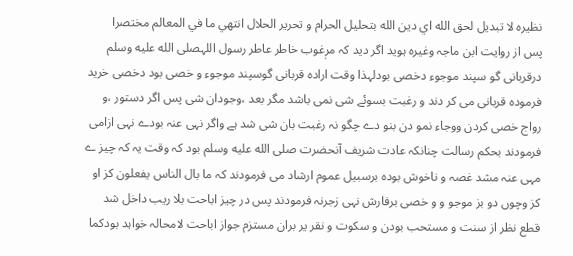نظيره لا تبديل لحق الله اي دين الله بتحليل الحرام و تحرير الحلال انتهي ما في المعالم مختصرا
پس از روایت ابن ماجہ وغیرہ ہوید اگر دید کہ مرٖغوب خاطر عاطر رسول اللہصلى الله عليه وسلم درقربانی گو سپند موجوء دخصی بودلہذا وقت ارادہ قربانی گوسپند موجوء و خصی بود دخصی خرید فرمودہ قربانی می کر دند و رغبت بسوئے شی نمی باشد مگر بعد ،وجودان شی پس اگر دستور ،و رواج خصی کردن ووجاء نمو دن بنو دے چگو نہ رغبت بان شی شد ہے واگر نہی عنہ بودے نہی ازامی فرمودند بحکم رسالت چنانکہ عادت شریف آنحضرت صلى الله عليه وسلم بود کہ وقت یہ کہ چیز ے مہی عنہ مشد غصہ و ناخوش بودہ برسبیل عموم ارشاد می فرمودند کہ ما بال الناس يفعلون کز او کز وچوں دو بز موجو و و خصی برفارش نہی زجرنہ فرمودند پس در چیز اباحت بلا ریب داخل شد قطع نظر از سنت و مستحب بودن و سکوت و نقر یر بران مستزم جواز اباحت لامحالہ خواہد بودکما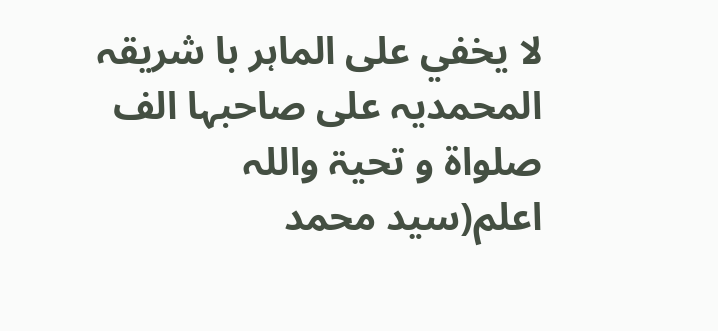لا يخفي علی الماہر با شریقہ المحمدیہ علی صاحبہا الف صلواۃ و تحیۃ واللہ اعلم(سید محمد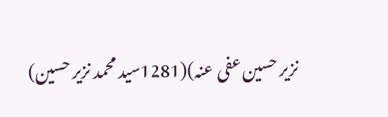نزیر حسین عفی عنہ)(1281سید محمد نزیر حسین)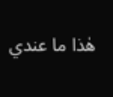ھٰذا ما عندي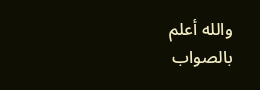والله أعلم بالصواب